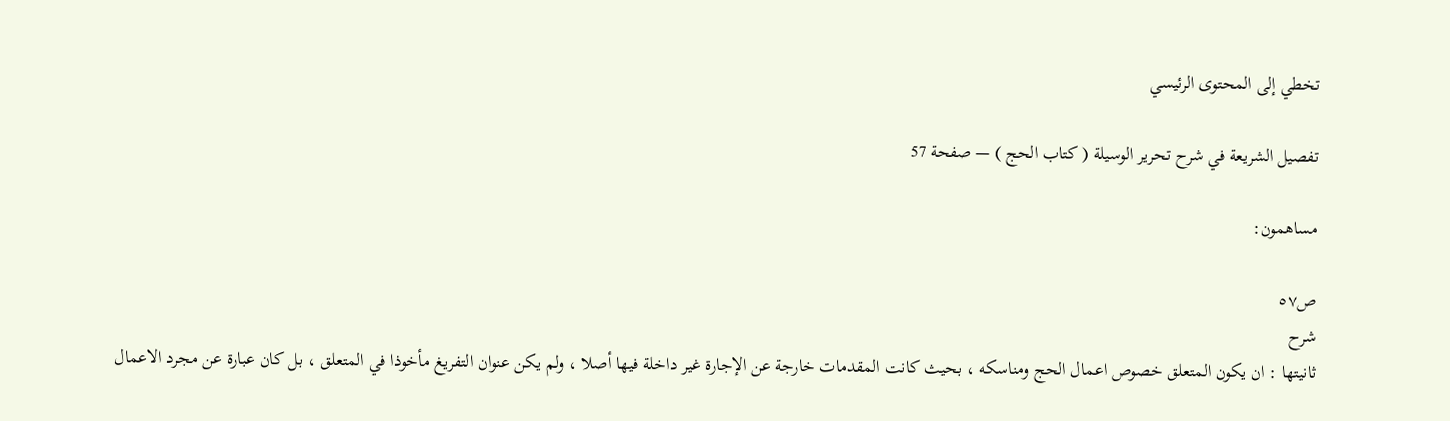تخطي إلى المحتوى الرئيسي

تفصيل الشريعة في شرح تحرير الوسيلة ( كتاب الحج ) — صفحة 57

مساهمون:

ص٥٧
شرح
ثانيتها : ان يكون المتعلق خصوص اعمال الحج ومناسكه ، بحيث كانت المقدمات خارجة عن الإجارة غير داخلة فيها أصلا ، ولم يكن عنوان التفريغ مأخوذا في المتعلق ، بل كان عبارة عن مجرد الاعمال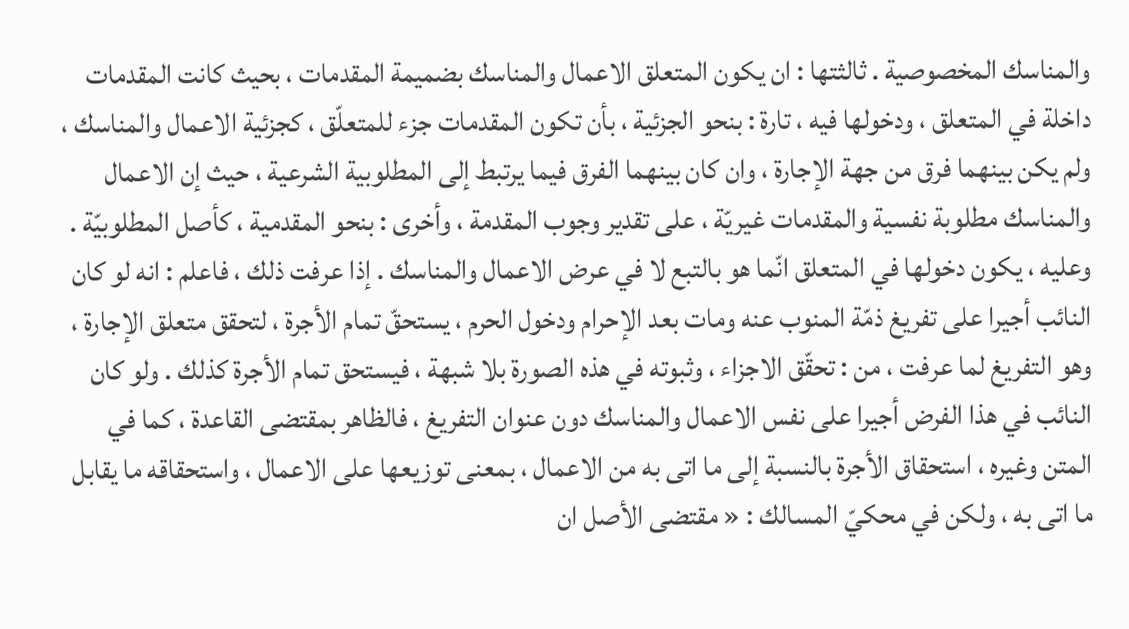والمناسك المخصوصية . ثالثتها : ان يكون المتعلق الاعمال والمناسك بضميمة المقدمات ، بحيث كانت المقدمات داخلة في المتعلق ، ودخولها فيه ، تارة : بنحو الجزئية ، بأن تكون المقدمات جزء للمتعلّق ، كجزئية الاعمال والمناسك ، ولم يكن بينهما فرق من جهة الإجارة ، وان كان بينهما الفرق فيما يرتبط إلى المطلوبية الشرعية ، حيث إن الاعمال والمناسك مطلوبة نفسية والمقدمات غيريّة ، على تقدير وجوب المقدمة ، وأخرى : بنحو المقدمية ، كأصل المطلوبيّة . وعليه ، يكون دخولها في المتعلق انّما هو بالتبع لا في عرض الاعمال والمناسك . إذا عرفت ذلك ، فاعلم : انه لو كان النائب أجيرا على تفريغ ذمّة المنوب عنه ومات بعد الإحرام ودخول الحرم ، يستحقّ تمام الأجرة ، لتحقق متعلق الإجارة ، وهو التفريغ لما عرفت ، من : تحقّق الاجزاء ، وثبوته في هذه الصورة بلا شبهة ، فيستحق تمام الأجرة كذلك . ولو كان النائب في هذا الفرض أجيرا على نفس الاعمال والمناسك دون عنوان التفريغ ، فالظاهر بمقتضى القاعدة ، كما في المتن وغيره ، استحقاق الأجرة بالنسبة إلى ما اتى به من الاعمال ، بمعنى توزيعها على الاعمال ، واستحقاقه ما يقابل ما اتى به ، ولكن في محكيّ المسالك : « مقتضى الأصل ان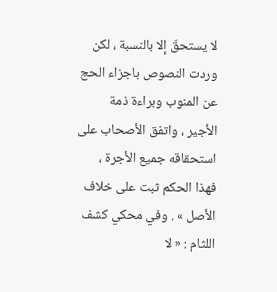لا يستحقّ إلا بالنسبة ، لكن وردت النصوص باجزاء الحج عن المنوب وبراءة ذمة الأجير ، واتفق الأصحاب على استحقاقه جميع الأجرة ، فهذا الحكم ثبت على خلاف الأصل » . وفي محكي كشف اللثام : « لا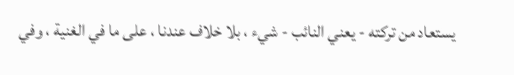يستعاد من تركته - يعني النائب - شيء ، بلا خلاف عندنا ، على ما في الغنية ، وفي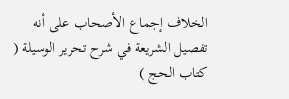الخلاف إجماع الأصحاب على أنه
تفصيل الشريعة في شرح تحرير الوسيلة ( كتاب الحج )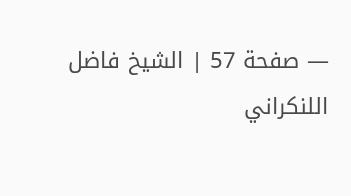— صفحة 57 | الشيخ فاضل اللنكراني